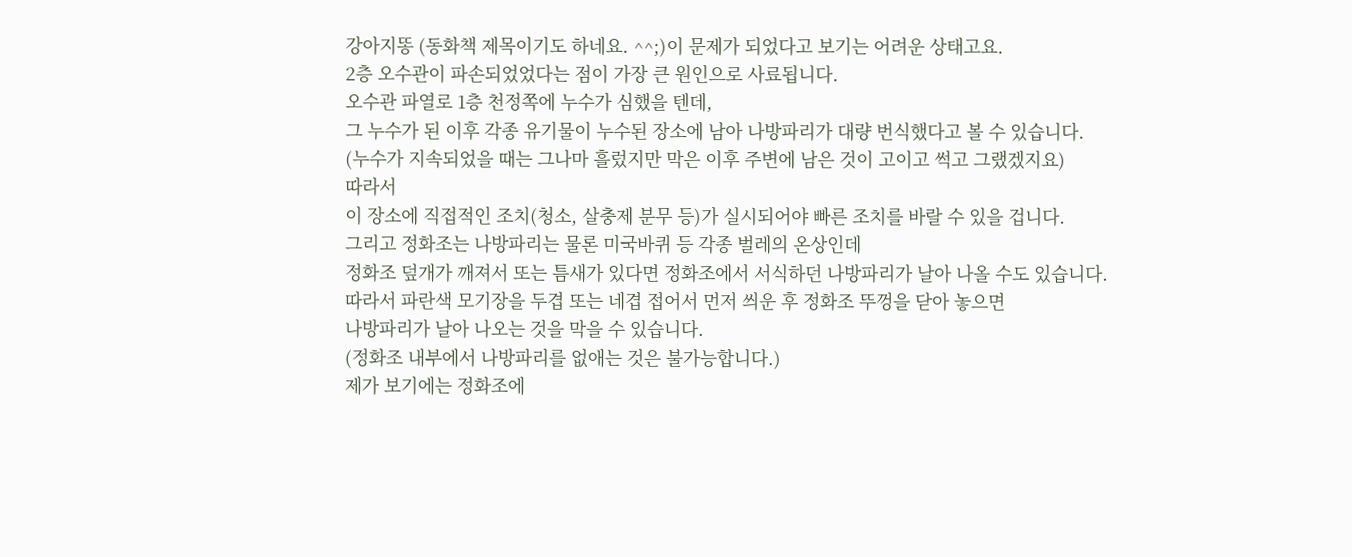강아지똥 (동화책 제목이기도 하네요. ^^;)이 문제가 되었다고 보기는 어려운 상태고요.
2층 오수관이 파손되었었다는 점이 가장 큰 원인으로 사료됩니다.
오수관 파열로 1층 천정쪽에 누수가 심했을 텐데,
그 누수가 된 이후 각종 유기물이 누수된 장소에 남아 나방파리가 대량 번식했다고 볼 수 있습니다.
(누수가 지속되었을 때는 그나마 흘렀지만 막은 이후 주변에 남은 것이 고이고 썩고 그랬겠지요)
따라서
이 장소에 직접적인 조치(청소, 살충제 분무 등)가 실시되어야 빠른 조치를 바랄 수 있을 겁니다.
그리고 정화조는 나방파리는 물론 미국바퀴 등 각종 벌레의 온상인데
정화조 덮개가 깨져서 또는 틈새가 있다면 정화조에서 서식하던 나방파리가 날아 나올 수도 있습니다.
따라서 파란색 모기장을 두겹 또는 네겹 접어서 먼저 씌운 후 정화조 뚜껑을 닫아 놓으면
나방파리가 날아 나오는 것을 막을 수 있습니다.
(정화조 내부에서 나방파리를 없애는 것은 불가능합니다.)
제가 보기에는 정화조에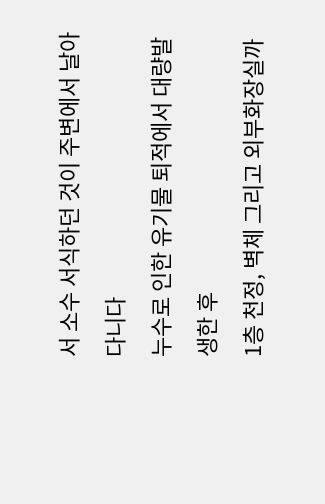서 소수 서식하던 것이 주변에서 날아다니다
누수로 인한 유기물 퇴적에서 대량발생한 후
1층 천정, 벽체 그리고 외부화장실까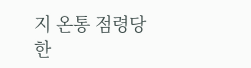지 온통 점령당한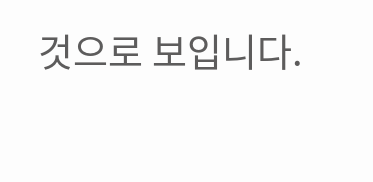것으로 보입니다.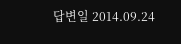답변일 2014.09.24